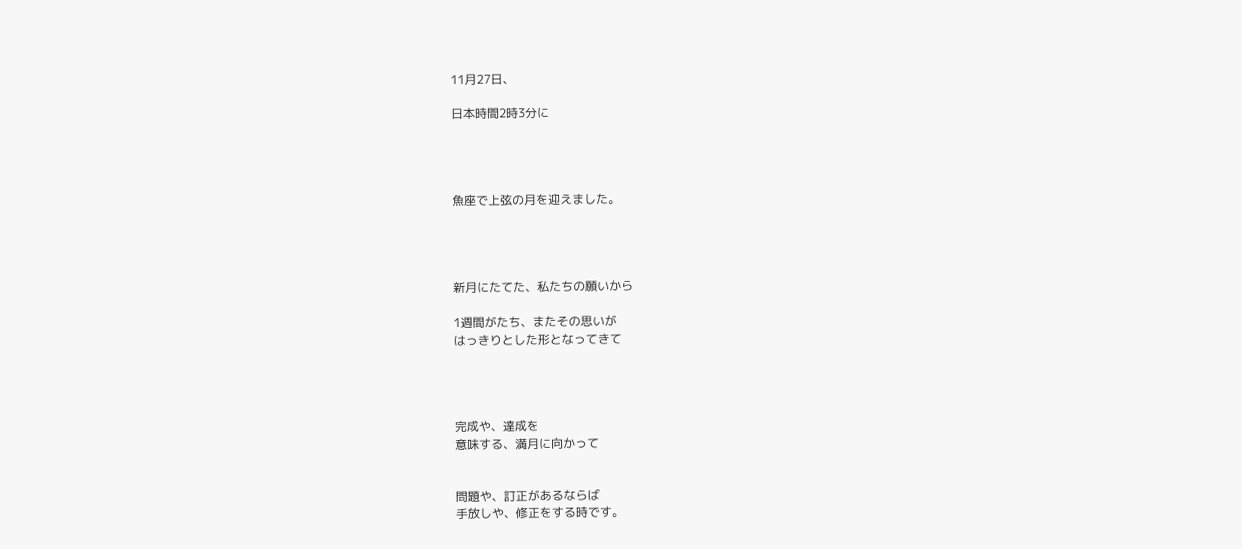11月27日、

日本時間2時3分に




魚座で上弦の月を迎えました。




新月にたてた、私たちの願いから

1週間がたち、またその思いが
はっきりとした形となってきて




完成や、達成を
意味する、満月に向かって


問題や、訂正があるならば
手放しや、修正をする時です。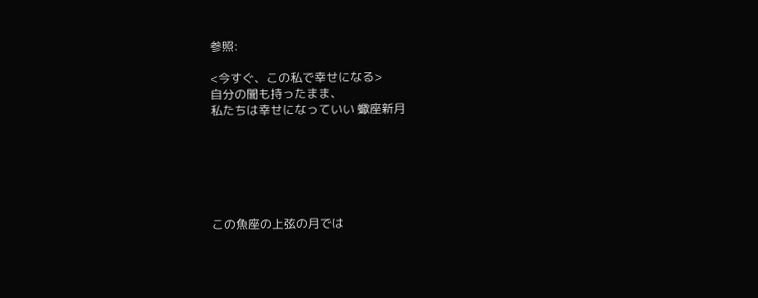参照:

<今すぐ、この私で幸せになる>
自分の闇も持ったまま、
私たちは幸せになっていい 蠍座新月






この魚座の上弦の月では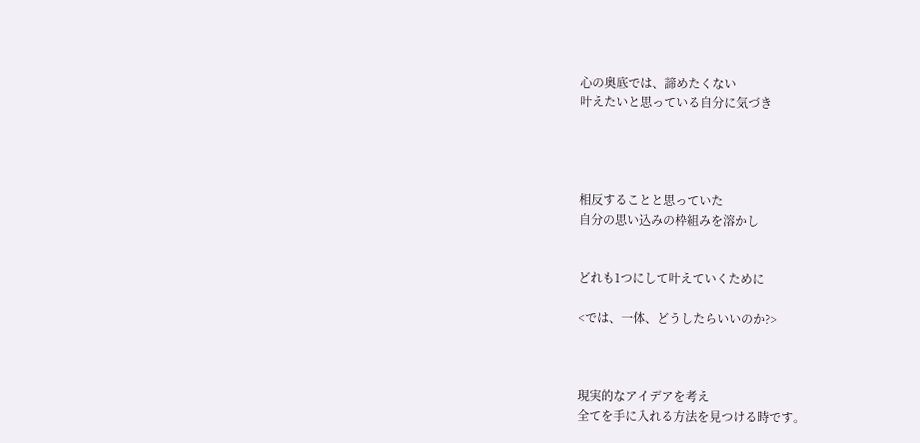心の奥底では、諦めたくない
叶えたいと思っている自分に気づき




相反することと思っていた
自分の思い込みの枠組みを溶かし


どれも1つにして叶えていくために

<では、一体、どうしたらいいのか?>



現実的なアイデアを考え
全てを手に入れる方法を見つける時です。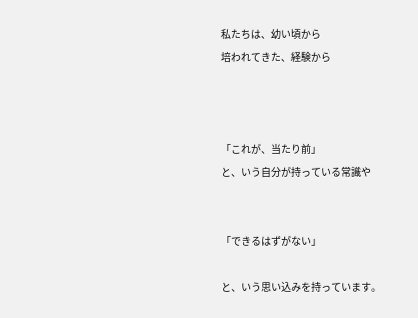私たちは、幼い頃から
培われてきた、経験から



「これが、当たり前」
と、いう自分が持っている常識や


「できるはずがない」

と、いう思い込みを持っています。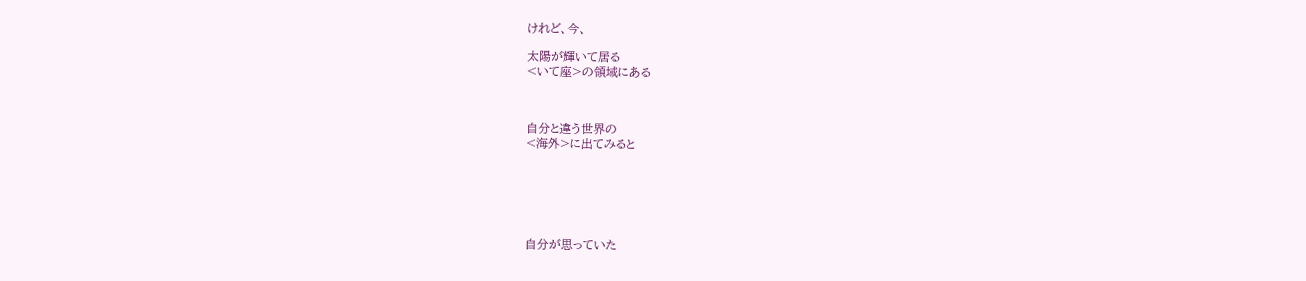けれど、今、

太陽が輝いて居る
<いて座>の領域にある



自分と違う世界の
<海外>に出てみると






自分が思っていた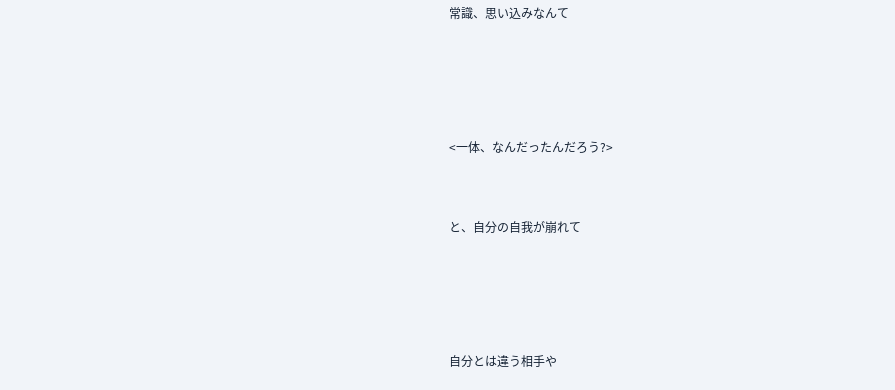常識、思い込みなんて




<一体、なんだったんだろう?>


と、自分の自我が崩れて




自分とは違う相手や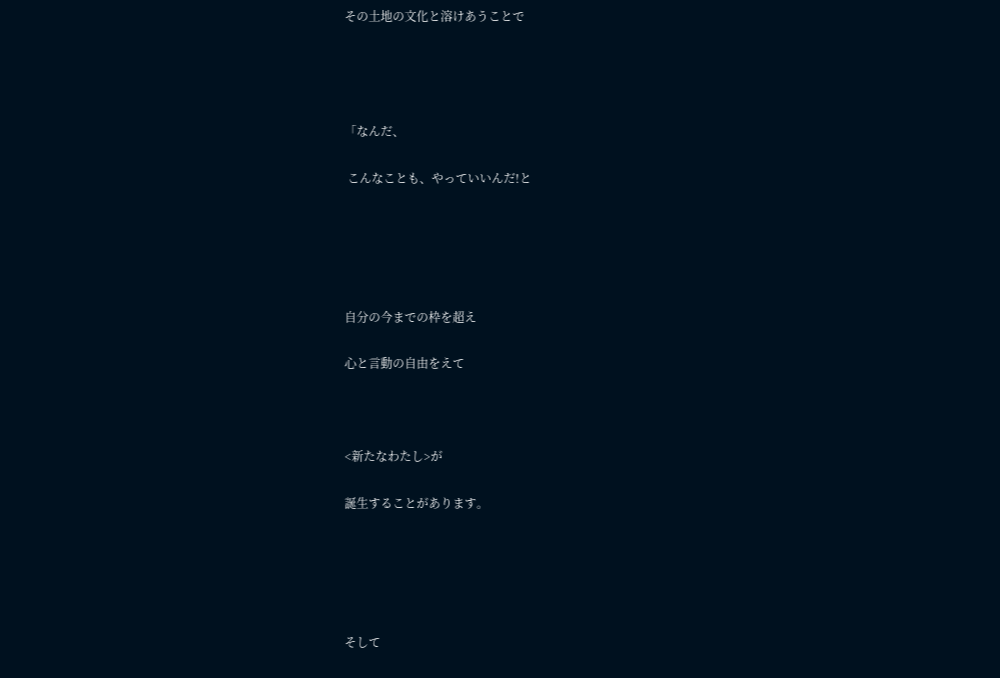その土地の文化と溶けあうことで




「なんだ、

 こんなことも、やっていいんだ!と





自分の今までの枠を超え

心と言動の自由をえて



<新たなわたし>が

誕生することがあります。





そして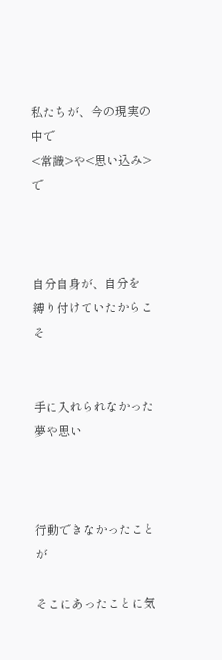私たちが、今の現実の中で
<常識>や<思い込み>で



自分自身が、自分を
縛り付けていたからこそ


手に入れられなかった夢や思い



行動できなかったことが

そこにあったことに気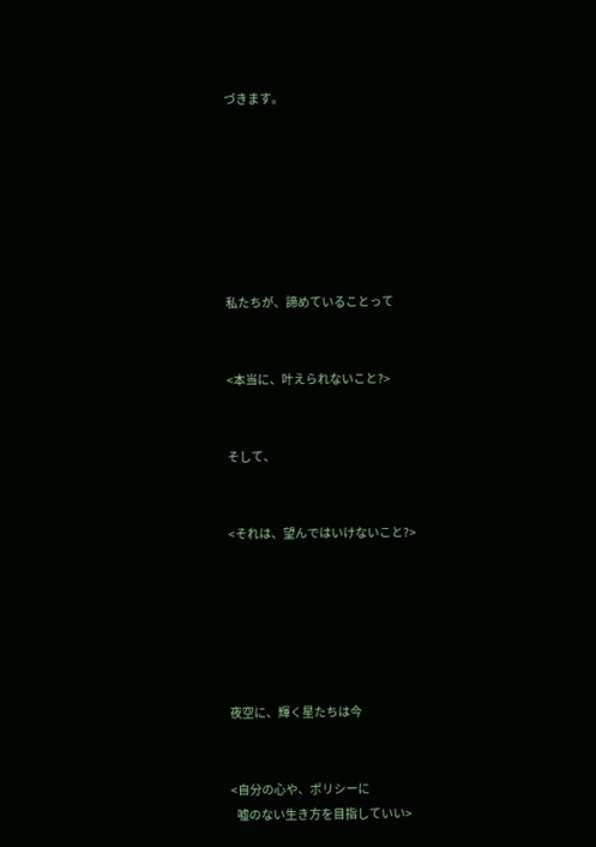づきます。







私たちが、諦めていることって


<本当に、叶えられないこと?>


そして、


<それは、望んではいけないこと?>






夜空に、輝く星たちは今


<自分の心や、ポリシーに
  嘘のない生き方を目指していい>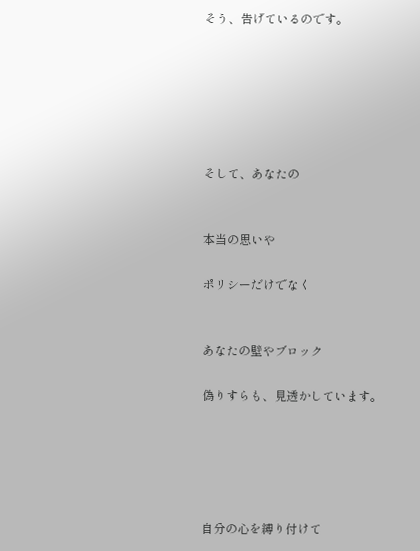そう、告げているのです。






そして、あなたの


本当の思いや

ポリシーだけでなく


あなたの壁やブロック

偽りすらも、見透かしています。





自分の心を縛り付けて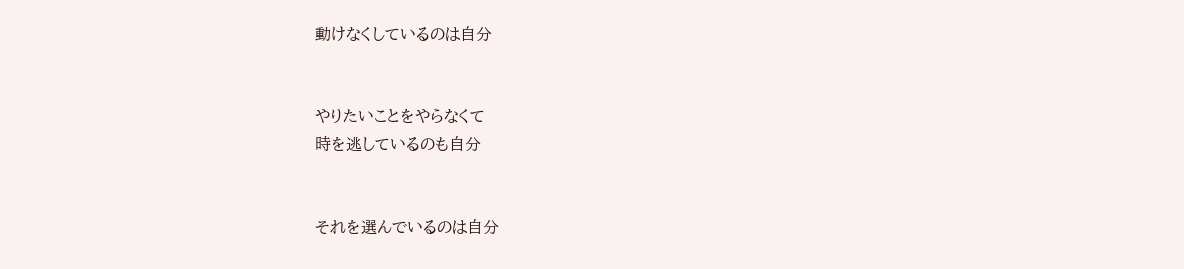動けなくしているのは自分


やりたいことをやらなくて
時を逃しているのも自分


それを選んでいるのは自分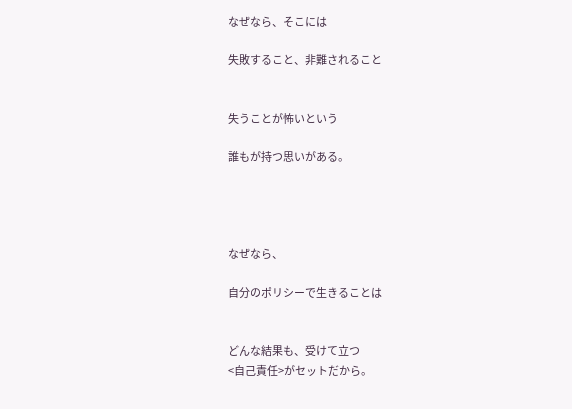なぜなら、そこには

失敗すること、非難されること


失うことが怖いという

誰もが持つ思いがある。




なぜなら、

自分のポリシーで生きることは


どんな結果も、受けて立つ
<自己責任>がセットだから。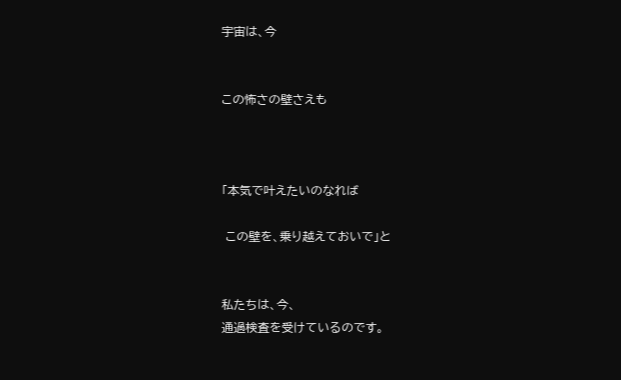宇宙は、今


この怖さの壁さえも



「本気で叶えたいのなれば

 この壁を、乗り越えておいで」と


私たちは、今、
通過検査を受けているのです。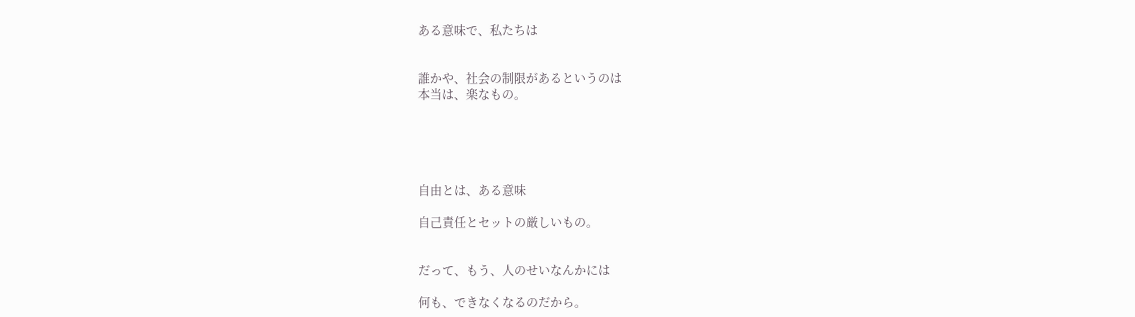ある意味で、私たちは


誰かや、社会の制限があるというのは
本当は、楽なもの。





自由とは、ある意味

自己責任とセットの厳しいもの。


だって、もう、人のせいなんかには

何も、できなくなるのだから。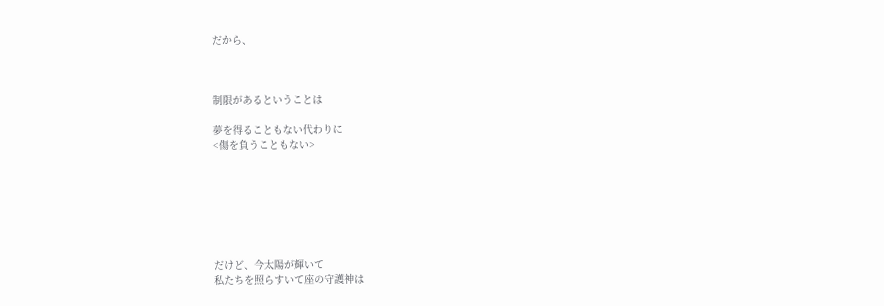だから、



制限があるということは

夢を得ることもない代わりに
<傷を負うこともない>







だけど、今太陽が輝いて
私たちを照らすいて座の守護神は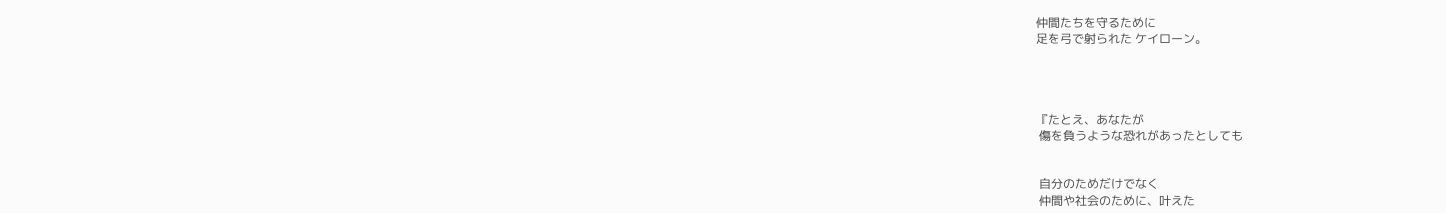仲間たちを守るために
足を弓で射られた ケイローン。




『たとえ、あなたが
 傷を負うような恐れがあったとしても


 自分のためだけでなく
 仲間や社会のために、叶えた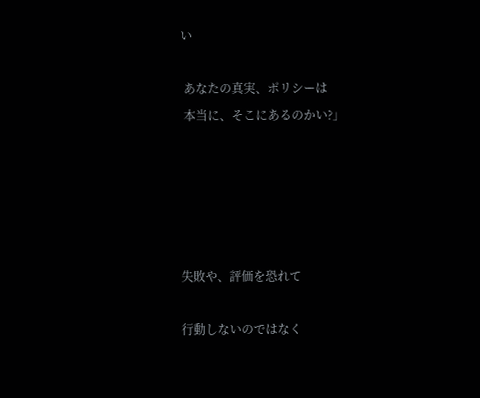い

 あなたの真実、ポリシーは
 本当に、そこにあるのかい?」





失敗や、評価を恐れて

行動しないのではなく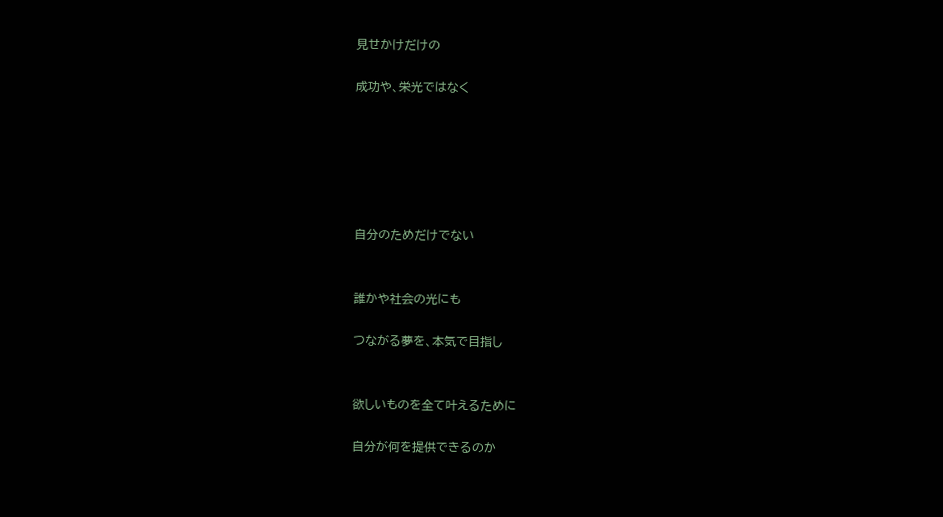見せかけだけの

成功や、栄光ではなく






自分のためだけでない


誰かや社会の光にも

つながる夢を、本気で目指し


欲しいものを全て叶えるために

自分が何を提供できるのか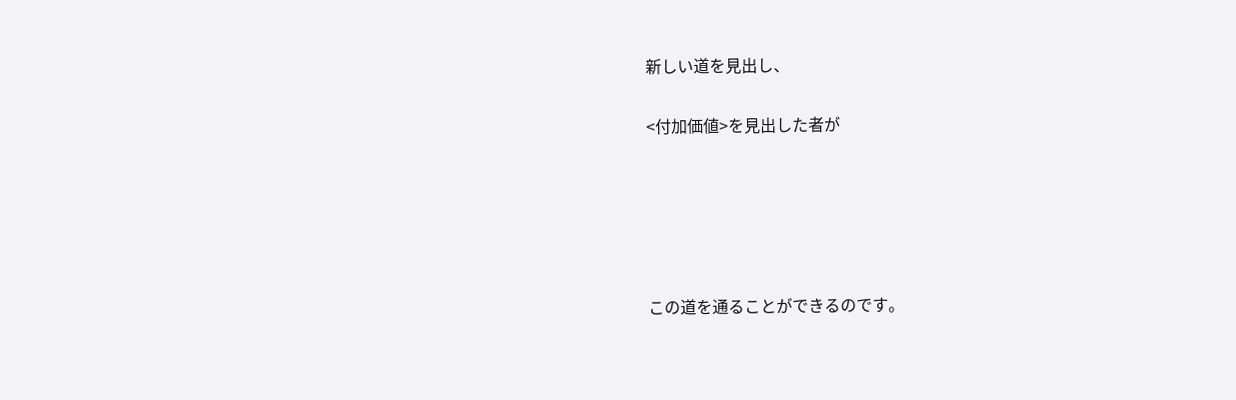新しい道を見出し、

<付加価値>を見出した者が





この道を通ることができるのです。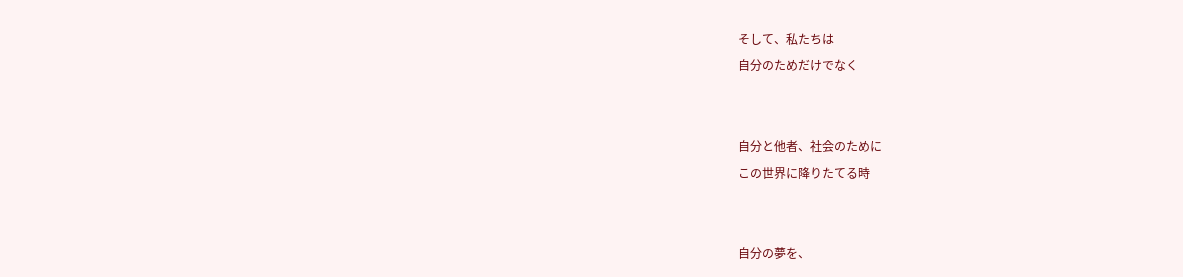そして、私たちは
自分のためだけでなく


自分と他者、社会のために
この世界に降りたてる時


自分の夢を、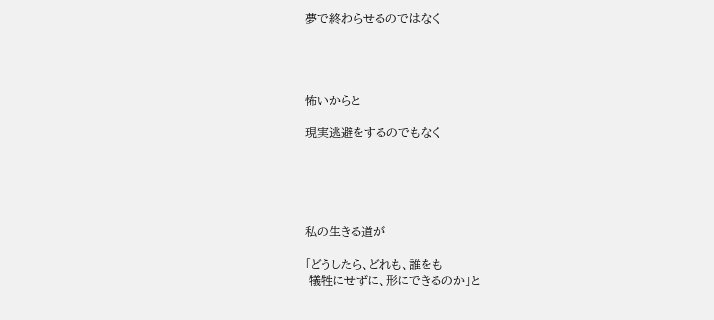夢で終わらせるのではなく




怖いからと

現実逃避をするのでもなく





私の生きる道が

「どうしたら、どれも、誰をも
 犠牲にせずに、形にできるのか」と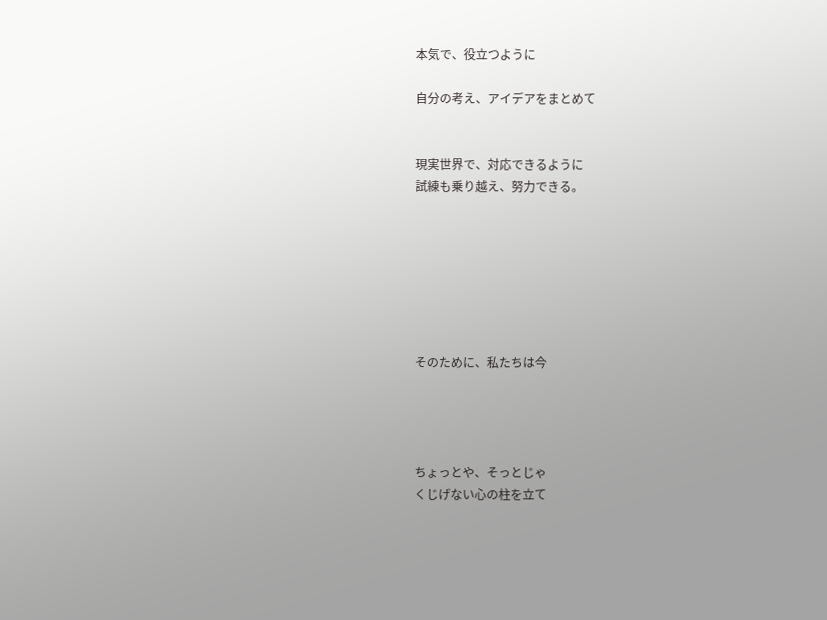本気で、役立つように

自分の考え、アイデアをまとめて


現実世界で、対応できるように
試練も乗り越え、努力できる。







そのために、私たちは今




ちょっとや、そっとじゃ
くじげない心の柱を立て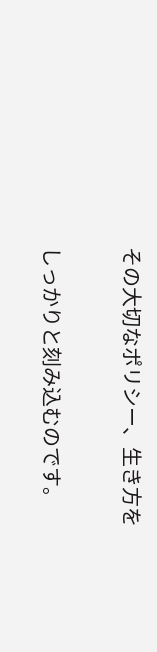その大切なポリシー、生き方を

しっかりと刻み込むのです。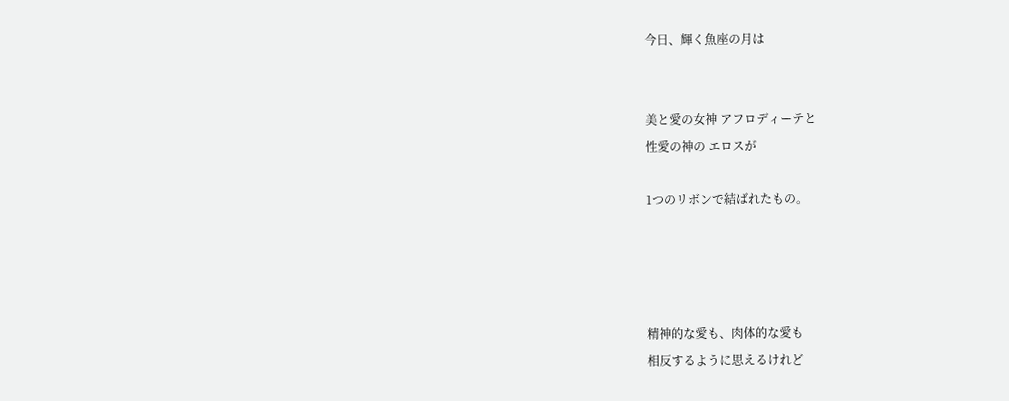今日、輝く魚座の月は


美と愛の女神 アフロディーテと
性愛の神の エロスが

1つのリボンで結ばれたもの。




精神的な愛も、肉体的な愛も
相反するように思えるけれど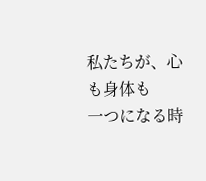私たちが、心も身体も
一つになる時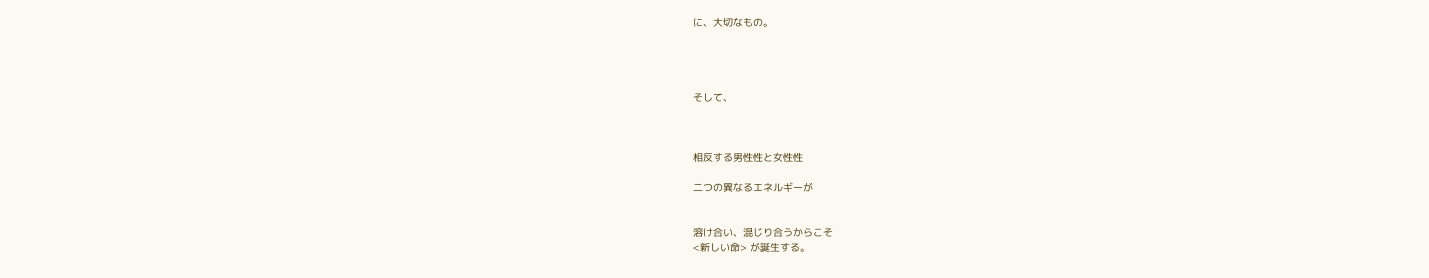に、大切なもの。




そして、



相反する男性性と女性性

二つの異なるエネルギーが


溶け合い、混じり合うからこそ
<新しい命> が誕生する。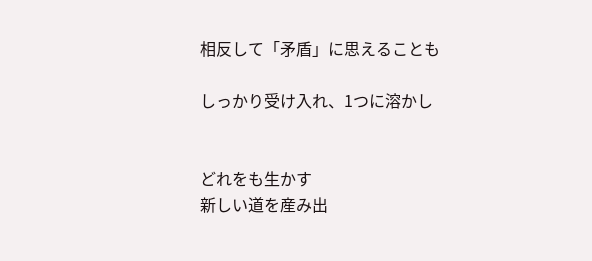相反して「矛盾」に思えることも

しっかり受け入れ、1つに溶かし


どれをも生かす
新しい道を産み出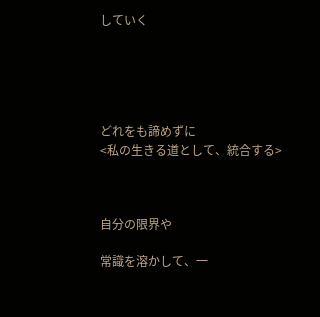していく





どれをも諦めずに
<私の生きる道として、統合する>



自分の限界や

常識を溶かして、一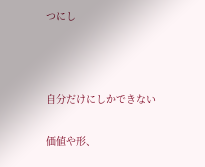つにし



自分だけにしかできない

価値や形、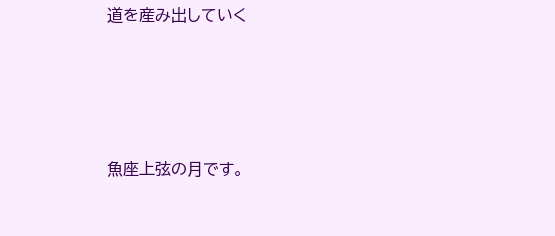道を産み出していく




魚座上弦の月です。